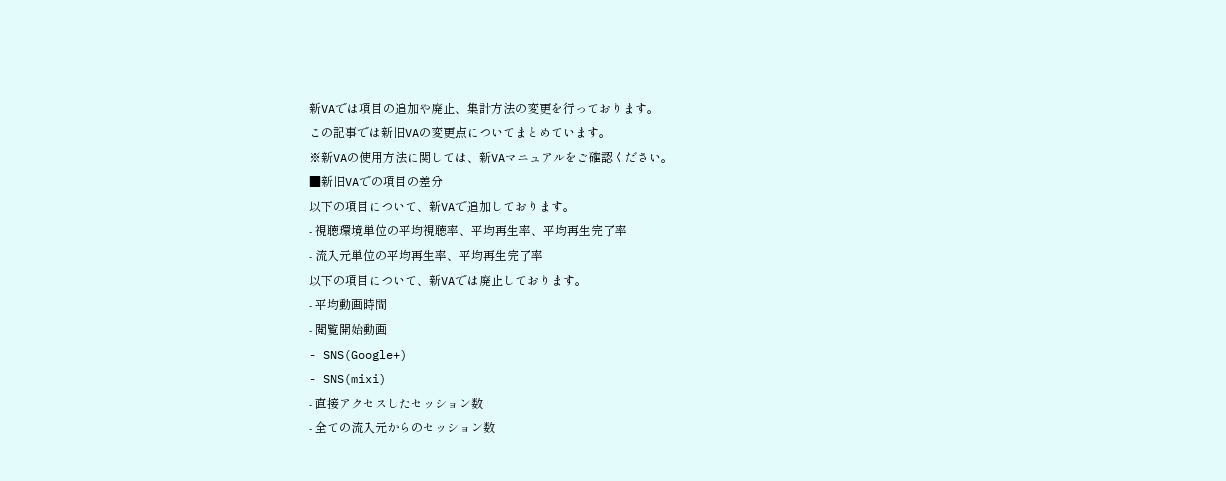新VAでは項目の追加や廃止、集計方法の変更を行っております。
この記事では新旧VAの変更点についてまとめています。
※新VAの使用方法に関しては、新VAマニュアルをご確認ください。
■新旧VAでの項目の差分
以下の項目について、新VAで追加しております。
- 視聴環境単位の平均視聴率、平均再生率、平均再生完了率
- 流入元単位の平均再生率、平均再生完了率
以下の項目について、新VAでは廃止しております。
- 平均動画時間
- 閲覧開始動画
- SNS(Google+)
- SNS(mixi)
- 直接アクセスしたセッション数
- 全ての流入元からのセッション数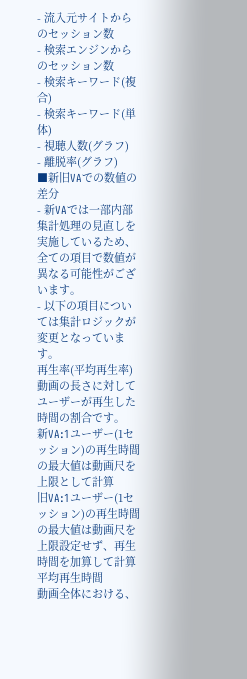- 流入元サイトからのセッション数
- 検索エンジンからのセッション数
- 検索キーワード(複合)
- 検索キーワード(単体)
- 視聴人数(グラフ)
- 離脱率(グラフ)
■新旧VAでの数値の差分
- 新VAでは一部内部集計処理の見直しを実施しているため、全ての項目で数値が異なる可能性がございます。
- 以下の項目については集計ロジックが変更となっています。
再生率(平均再生率)
動画の長さに対してユーザーが再生した時間の割合です。
新VA:1ユーザー(1セッション)の再生時間の最大値は動画尺を上限として計算
旧VA:1ユーザー(1セッション)の再生時間の最大値は動画尺を上限設定せず、再生時間を加算して計算
平均再生時間
動画全体における、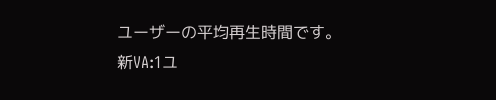ユーザーの平均再生時間です。
新VA:1ユ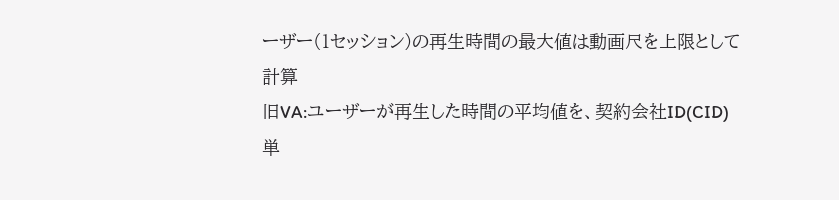ーザー(1セッション)の再生時間の最大値は動画尺を上限として計算
旧VA:ユーザーが再生した時間の平均値を、契約会社ID(CID)単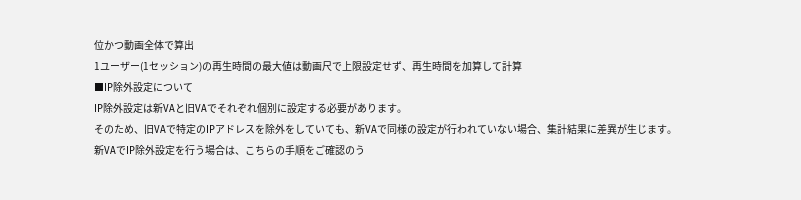位かつ動画全体で算出
1ユーザー(1セッション)の再生時間の最大値は動画尺で上限設定せず、再生時間を加算して計算
■IP除外設定について
IP除外設定は新VAと旧VAでそれぞれ個別に設定する必要があります。
そのため、旧VAで特定のIPアドレスを除外をしていても、新VAで同様の設定が行われていない場合、集計結果に差異が生じます。
新VAでIP除外設定を行う場合は、こちらの手順をご確認のう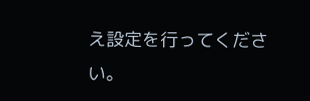え設定を行ってください。